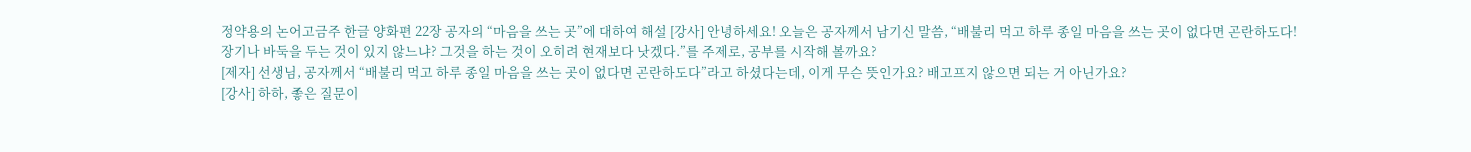정약용의 논어고금주 한글 양화편 22장 공자의 “마음을 쓰는 곳”에 대하여 해설 [강사] 안녕하세요! 오늘은 공자께서 남기신 말씀, “배불리 먹고 하루 종일 마음을 쓰는 곳이 없다면 곤란하도다!
장기나 바둑을 두는 것이 있지 않느냐? 그것을 하는 것이 오히려 현재보다 낫겠다.”를 주제로, 공부를 시작해 볼까요?
[제자] 선생님, 공자께서 “배불리 먹고 하루 종일 마음을 쓰는 곳이 없다면 곤란하도다”라고 하셨다는데, 이게 무슨 뜻인가요? 배고프지 않으면 되는 거 아닌가요?
[강사] 하하, 좋은 질문이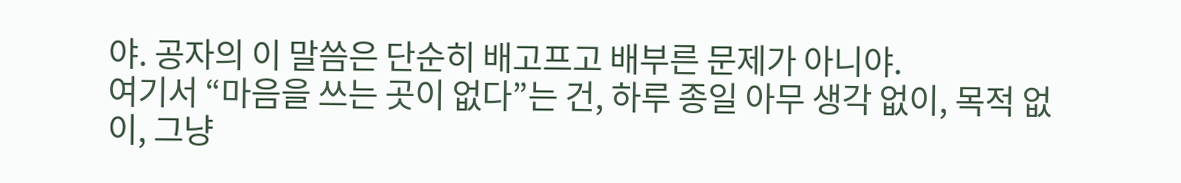야. 공자의 이 말씀은 단순히 배고프고 배부른 문제가 아니야.
여기서 “마음을 쓰는 곳이 없다”는 건, 하루 종일 아무 생각 없이, 목적 없이, 그냥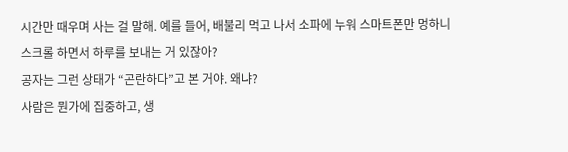시간만 때우며 사는 걸 말해. 예를 들어, 배불리 먹고 나서 소파에 누워 스마트폰만 멍하니 스크롤 하면서 하루를 보내는 거 있잖아?
공자는 그런 상태가 “곤란하다”고 본 거야. 왜냐?
사람은 뭔가에 집중하고, 생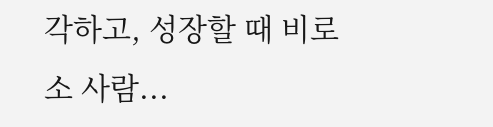각하고, 성장할 때 비로소 사람...